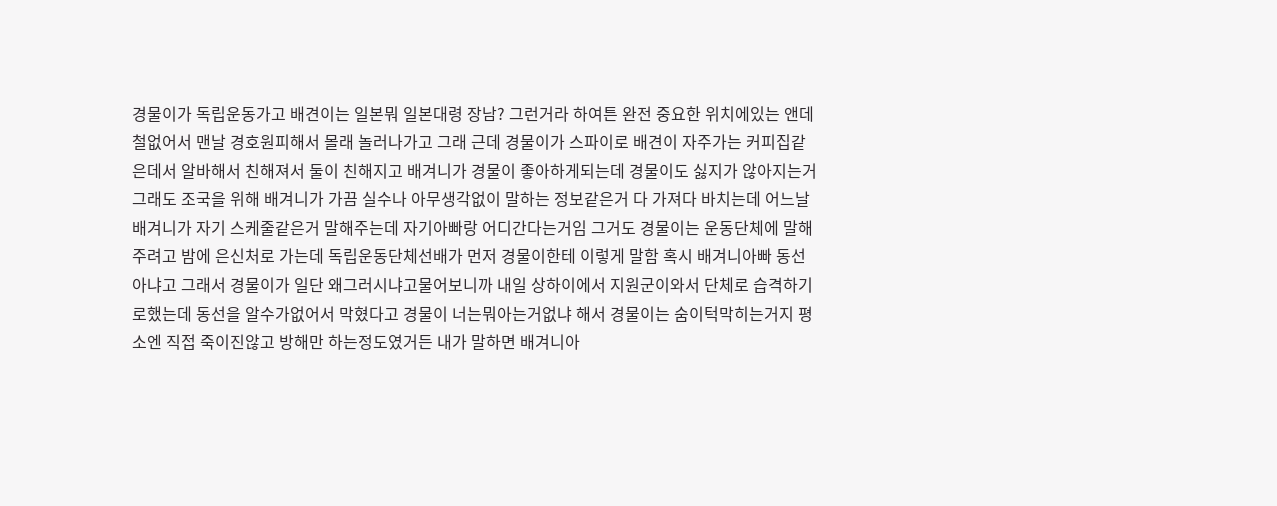경물이가 독립운동가고 배견이는 일본뭐 일본대령 장남? 그런거라 하여튼 완전 중요한 위치에있는 앤데 철없어서 맨날 경호원피해서 몰래 놀러나가고 그래 근데 경물이가 스파이로 배견이 자주가는 커피집같은데서 알바해서 친해져서 둘이 친해지고 배겨니가 경물이 좋아하게되는데 경물이도 싫지가 않아지는거 그래도 조국을 위해 배겨니가 가끔 실수나 아무생각없이 말하는 정보같은거 다 가져다 바치는데 어느날 배겨니가 자기 스케줄같은거 말해주는데 자기아빠랑 어디간다는거임 그거도 경물이는 운동단체에 말해주려고 밤에 은신처로 가는데 독립운동단체선배가 먼저 경물이한테 이렇게 말함 혹시 배겨니아빠 동선아냐고 그래서 경물이가 일단 왜그러시냐고물어보니까 내일 상하이에서 지원군이와서 단체로 습격하기로했는데 동선을 알수가없어서 막혔다고 경물이 너는뭐아는거없냐 해서 경물이는 숨이턱막히는거지 평소엔 직접 죽이진않고 방해만 하는정도였거든 내가 말하면 배겨니아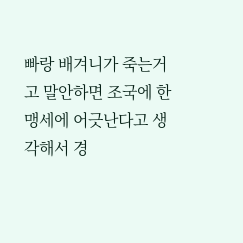빠랑 배겨니가 죽는거고 말안하면 조국에 한 맹세에 어긋난다고 생각해서 경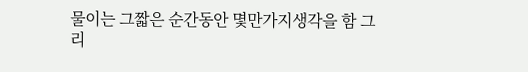물이는 그짧은 순간동안 몇만가지생각을 함 그리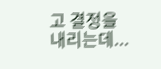고 결정을 내리는데...